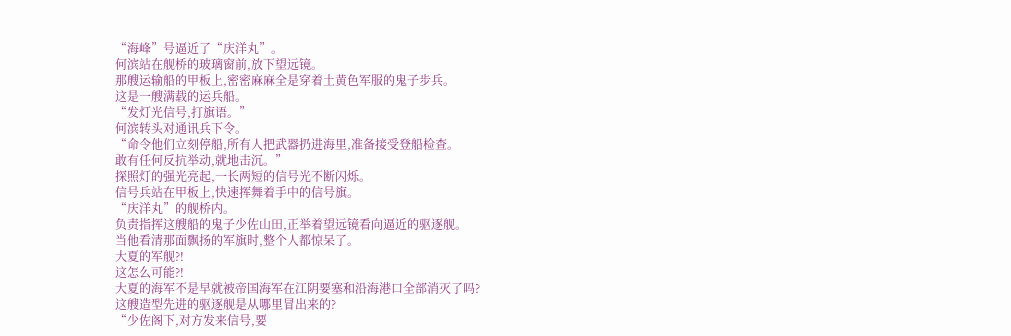“海峰”号逼近了“庆洋丸”。
何滨站在舰桥的玻璃窗前,放下望远镜。
那艘运输船的甲板上,密密麻麻全是穿着土黄色军服的鬼子步兵。
这是一艘满载的运兵船。
“发灯光信号,打旗语。”
何滨转头对通讯兵下令。
“命令他们立刻停船,所有人把武器扔进海里,准备接受登船检查。
敢有任何反抗举动,就地击沉。”
探照灯的强光亮起,一长两短的信号光不断闪烁。
信号兵站在甲板上,快速挥舞着手中的信号旗。
“庆洋丸”的舰桥内。
负责指挥这艘船的鬼子少佐山田,正举着望远镜看向逼近的驱逐舰。
当他看清那面飘扬的军旗时,整个人都惊呆了。
大夏的军舰?!
这怎么可能?!
大夏的海军不是早就被帝国海军在江阴要塞和沿海港口全部消灭了吗?
这艘造型先进的驱逐舰是从哪里冒出来的?
“少佐阁下,对方发来信号,要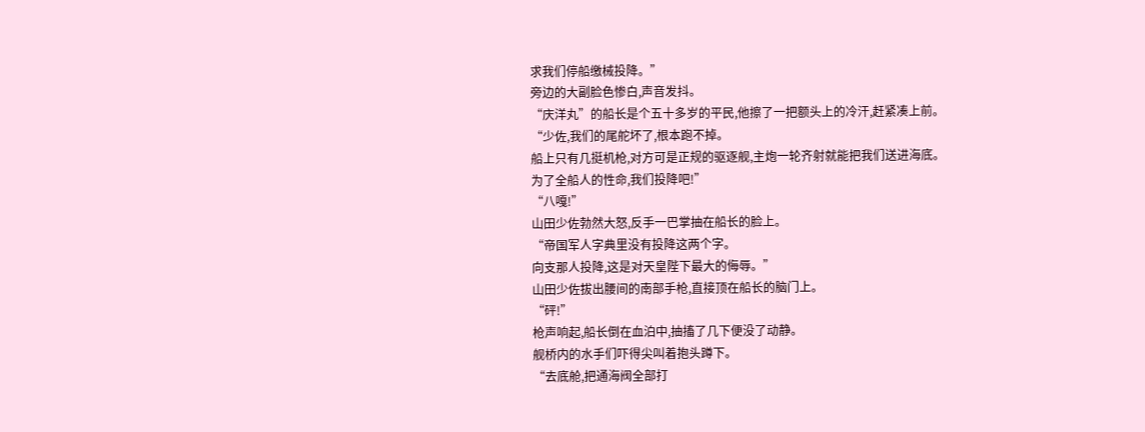求我们停船缴械投降。”
旁边的大副脸色惨白,声音发抖。
“庆洋丸”的船长是个五十多岁的平民,他擦了一把额头上的冷汗,赶紧凑上前。
“少佐,我们的尾舵坏了,根本跑不掉。
船上只有几挺机枪,对方可是正规的驱逐舰,主炮一轮齐射就能把我们送进海底。
为了全船人的性命,我们投降吧!”
“八嘎!”
山田少佐勃然大怒,反手一巴掌抽在船长的脸上。
“帝国军人字典里没有投降这两个字。
向支那人投降,这是对天皇陛下最大的侮辱。”
山田少佐拔出腰间的南部手枪,直接顶在船长的脑门上。
“砰!”
枪声响起,船长倒在血泊中,抽搐了几下便没了动静。
舰桥内的水手们吓得尖叫着抱头蹲下。
“去底舱,把通海阀全部打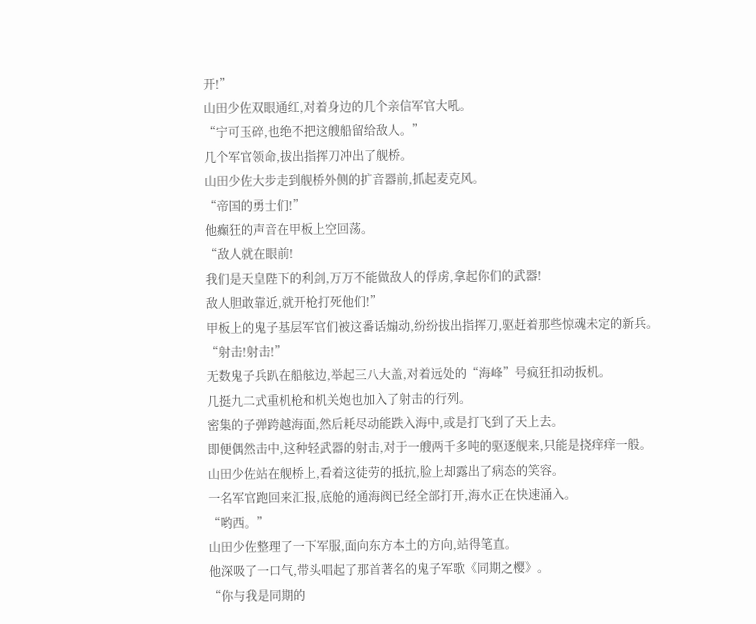开!”
山田少佐双眼通红,对着身边的几个亲信军官大吼。
“宁可玉碎,也绝不把这艘船留给敌人。”
几个军官领命,拔出指挥刀冲出了舰桥。
山田少佐大步走到舰桥外侧的扩音器前,抓起麦克风。
“帝国的勇士们!”
他癫狂的声音在甲板上空回荡。
“敌人就在眼前!
我们是天皇陛下的利剑,万万不能做敌人的俘虏,拿起你们的武器!
敌人胆敢靠近,就开枪打死他们!”
甲板上的鬼子基层军官们被这番话煽动,纷纷拔出指挥刀,驱赶着那些惊魂未定的新兵。
“射击!射击!”
无数鬼子兵趴在船舷边,举起三八大盖,对着远处的“海峰”号疯狂扣动扳机。
几挺九二式重机枪和机关炮也加入了射击的行列。
密集的子弹跨越海面,然后耗尽动能跌入海中,或是打飞到了天上去。
即便偶然击中,这种轻武器的射击,对于一艘两千多吨的驱逐舰来,只能是挠痒痒一般。
山田少佐站在舰桥上,看着这徒劳的抵抗,脸上却露出了病态的笑容。
一名军官跑回来汇报,底舱的通海阀已经全部打开,海水正在快速涌入。
“哟西。”
山田少佐整理了一下军服,面向东方本土的方向,站得笔直。
他深吸了一口气,带头唱起了那首著名的鬼子军歌《同期之樱》。
“你与我是同期的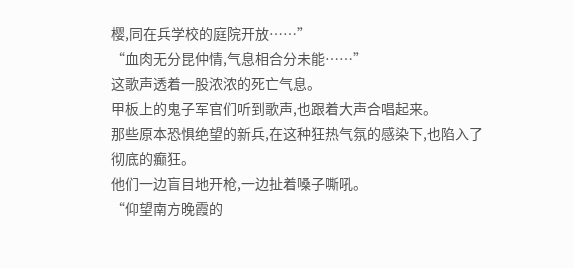樱,同在兵学校的庭院开放……”
“血肉无分昆仲情,气息相合分未能……”
这歌声透着一股浓浓的死亡气息。
甲板上的鬼子军官们听到歌声,也跟着大声合唱起来。
那些原本恐惧绝望的新兵,在这种狂热气氛的感染下,也陷入了彻底的癫狂。
他们一边盲目地开枪,一边扯着嗓子嘶吼。
“仰望南方晚霞的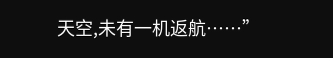天空,未有一机返航……”